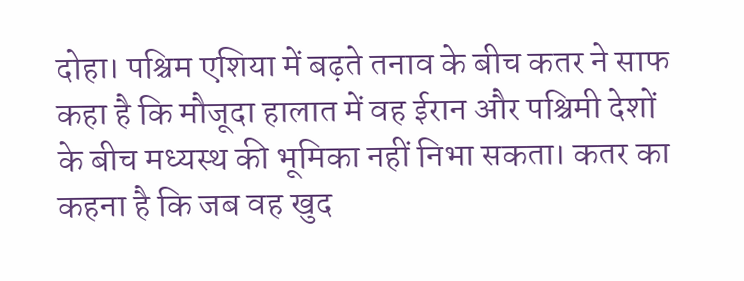दोहा। पश्चिम एशिया में बढ़ते तनाव के बीच कतर ने साफ कहा है कि मौजूदा हालात में वह ईरान और पश्चिमी देशों के बीच मध्यस्थ की भूमिका नहीं निभा सकता। कतर का कहना है कि जब वह खुद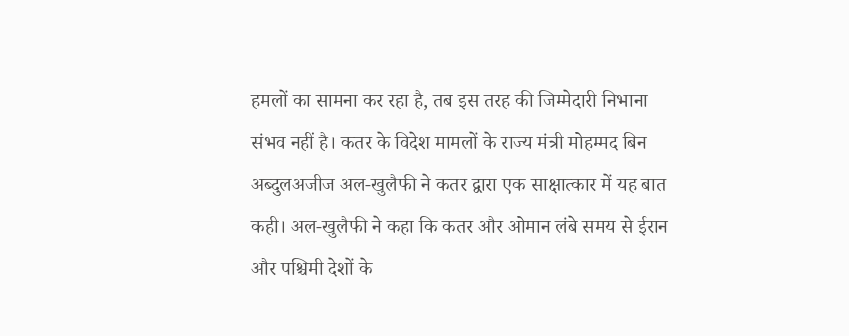हमलों का सामना कर रहा है, तब इस तरह की जिम्मेदारी निभाना संभव नहीं है। कतर के विदेश मामलों के राज्य मंत्री मोहम्मद बिन अब्दुलअजीज अल-खुलैफी ने कतर द्वारा एक साक्षात्कार में यह बात कही। अल-खुलैफी ने कहा कि कतर और ओमान लंबे समय से ईरान और पश्चिमी देशों के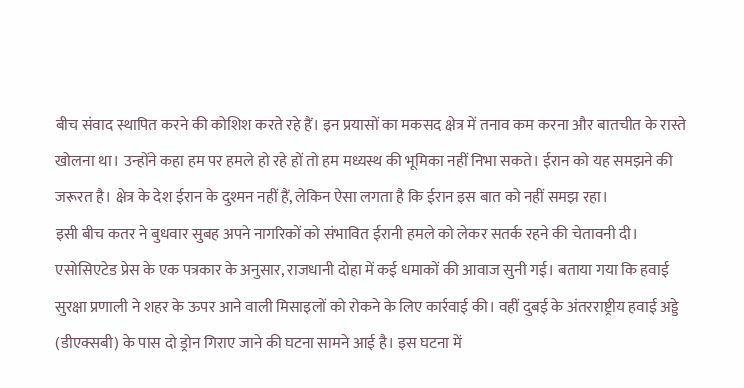बीच संवाद स्थापित करने की कोशिश करते रहे हैं। इन प्रयासों का मकसद क्षेत्र में तनाव कम करना और बातचीत के रास्ते खोलना था। उन्होंने कहा हम पर हमले हो रहे हों तो हम मध्यस्थ की भूमिका नहीं निभा सकते। ईरान को यह समझने की जरूरत है। क्षेत्र के देश ईरान के दुश्मन नहीं हैं, लेकिन ऐसा लगता है कि ईरान इस बात को नहीं समझ रहा।
इसी बीच कतर ने बुधवार सुबह अपने नागरिकों को संभावित ईरानी हमले को लेकर सतर्क रहने की चेतावनी दी। एसोसिएटेड प्रेस के एक पत्रकार के अनुसार, राजधानी दोहा में कई धमाकों की आवाज सुनी गई। बताया गया कि हवाई सुरक्षा प्रणाली ने शहर के ऊपर आने वाली मिसाइलों को रोकने के लिए कार्रवाई की। वहीं दुबई के अंतरराष्ट्रीय हवाई अड्डे (डीएक्सबी) के पास दो ड्रोन गिराए जाने की घटना सामने आई है। इस घटना में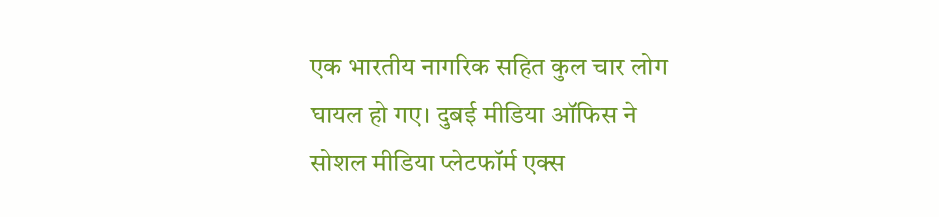एक भारतीय नागरिक सहित कुल चार लोग घायल हो गए। दुबई मीडिया ऑफिस ने सोशल मीडिया प्लेटफॉर्म एक्स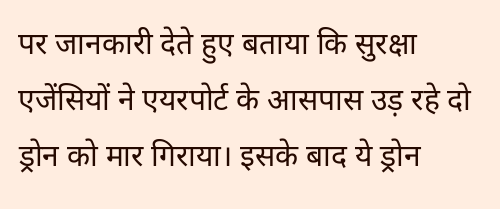पर जानकारी देते हुए बताया कि सुरक्षा एजेंसियों ने एयरपोर्ट के आसपास उड़ रहे दो ड्रोन को मार गिराया। इसके बाद ये ड्रोन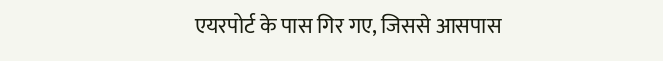एयरपोर्ट के पास गिर गए, जिससे आसपास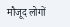मौजूद लोगों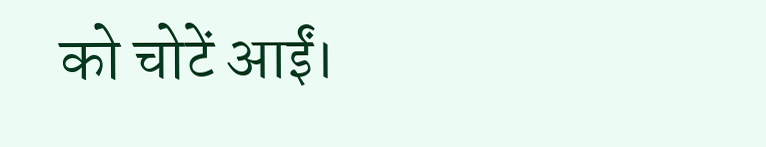को चोटें आईं।